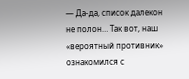— Да-да, список далекон не полон… Так вот, наш «вероятный противник» ознакомился с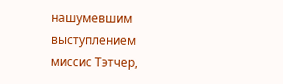нашумевшим выступлением миссис Тэтчер,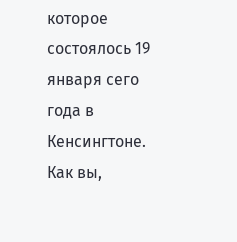которое состоялось 19 января сего года в Кенсингтоне. Как вы,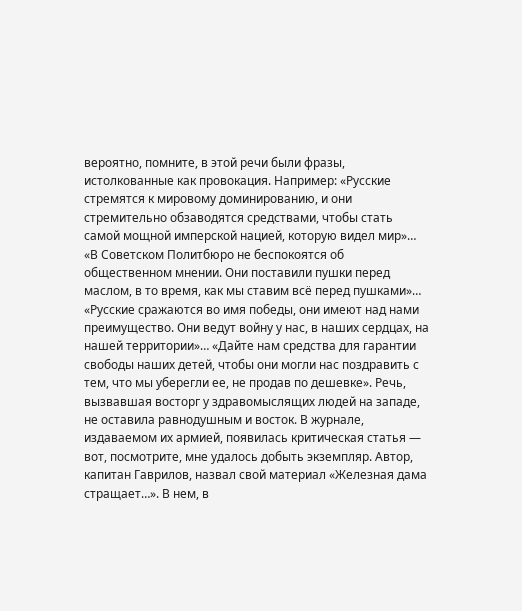вероятно, помните, в этой речи были фразы, истолкованные как провокация. Например: «Русские стремятся к мировому доминированию, и они стремительно обзаводятся средствами, чтобы стать самой мощной имперской нацией, которую видел мир»… «В Советском Политбюро не беспокоятся об общественном мнении. Они поставили пушки перед маслом, в то время, как мы ставим всё перед пушками»… «Русские сражаются во имя победы, они имеют над нами преимущество. Они ведут войну у нас, в наших сердцах, на нашей территории»… «Дайте нам средства для гарантии свободы наших детей, чтобы они могли нас поздравить с тем, что мы уберегли ее, не продав по дешевке». Речь, вызвавшая восторг у здравомыслящих людей на западе, не оставила равнодушным и восток. В журнале, издаваемом их армией, появилась критическая статья — вот, посмотрите, мне удалось добыть экземпляр. Автор, капитан Гаврилов, назвал свой материал «Железная дама стращает…». В нем, в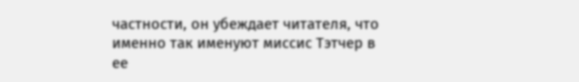частности, он убеждает читателя, что именно так именуют миссис Тэтчер в ее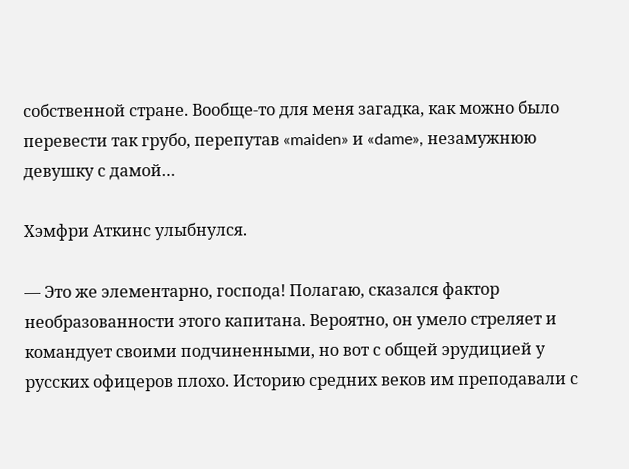собственной стране. Вообще-то для меня загадка, как можно было перевести так грубо, перепутав «maiden» и «dame», незамужнюю девушку с дамой…

Хэмфри Аткинс улыбнулся.

— Это же элементарно, господа! Полагаю, сказался фактор необразованности этого капитана. Вероятно, он умело стреляет и командует своими подчиненными, но вот с общей эрудицией у русских офицеров плохо. Историю средних веков им преподавали с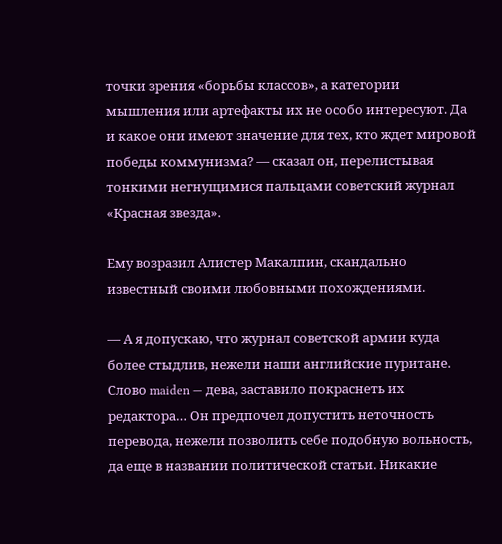точки зрения «борьбы классов», а категории мышления или артефакты их не особо интересуют. Да и какое они имеют значение для тех, кто ждет мировой победы коммунизма? — сказал он, перелистывая тонкими негнущимися пальцами советский журнал «Красная звезда».

Ему возразил Алистер Макалпин, скандально известный своими любовными похождениями.

— А я допускаю, что журнал советской армии куда более стыдлив, нежели наши английские пуритане. Слово maiden — дева, заставило покраснеть их редактора… Он предпочел допустить неточность перевода, нежели позволить себе подобную вольность, да еще в названии политической статьи. Никакие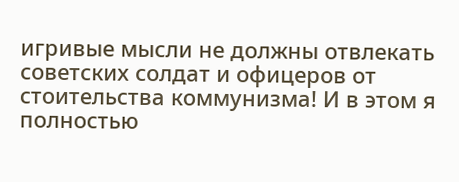игривые мысли не должны отвлекать советских солдат и офицеров от стоительства коммунизма! И в этом я полностью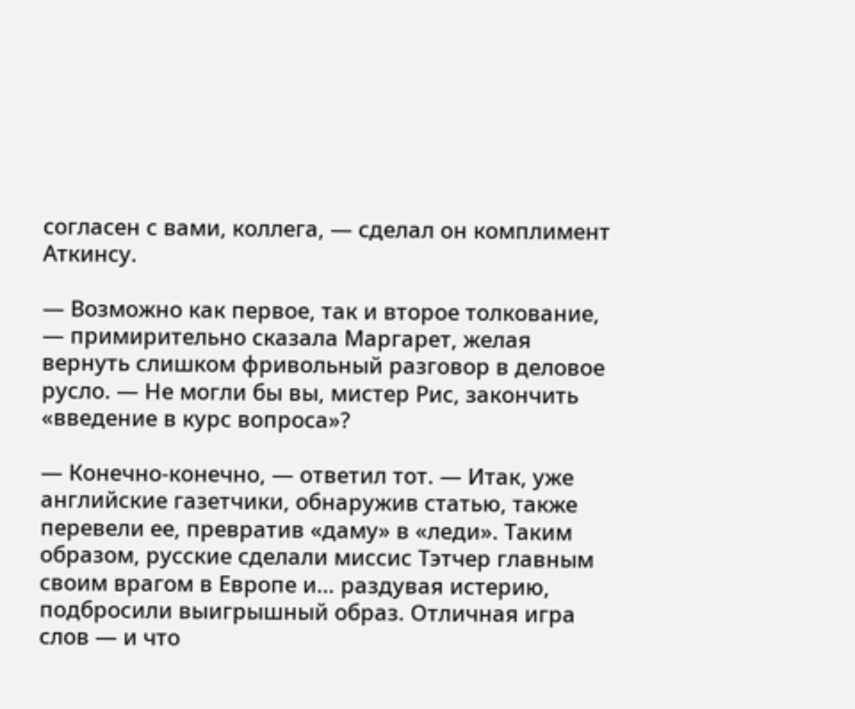согласен с вами, коллега, — сделал он комплимент Аткинсу.

— Возможно как первое, так и второе толкование, — примирительно сказала Маргарет, желая вернуть слишком фривольный разговор в деловое русло. — Не могли бы вы, мистер Рис, закончить «введение в курс вопроса»?

— Конечно-конечно, — ответил тот. — Итак, уже английские газетчики, обнаружив статью, также перевели ее, превратив «даму» в «леди». Таким образом, русские сделали миссис Тэтчер главным своим врагом в Европе и… раздувая истерию, подбросили выигрышный образ. Отличная игра слов — и что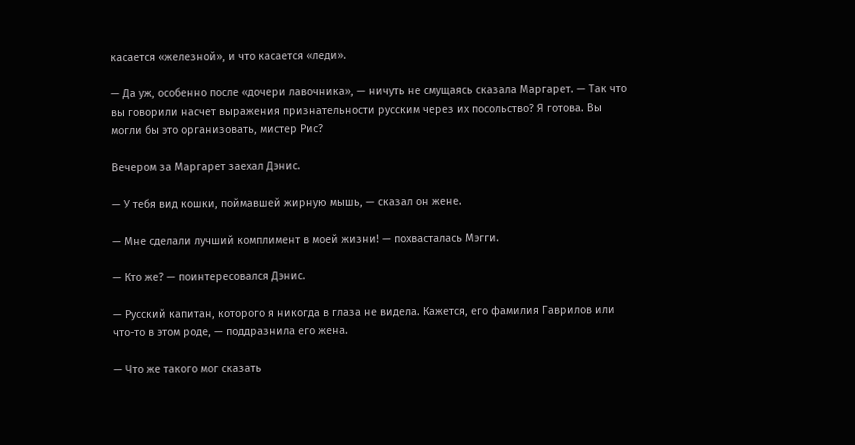касается «железной», и что касается «леди».

— Да уж, особенно после «дочери лавочника», — ничуть не смущаясь сказала Маргарет. — Так что вы говорили насчет выражения признательности русским через их посольство? Я готова. Вы могли бы это организовать, мистер Рис?

Вечером за Маргарет заехал Дэнис.

— У тебя вид кошки, поймавшей жирную мышь, — сказал он жене.

— Мне сделали лучший комплимент в моей жизни! — похвасталась Мэгги.

— Кто же? — поинтересовался Дэнис.

— Русский капитан, которого я никогда в глаза не видела. Кажется, его фамилия Гаврилов или что-то в этом роде, — поддразнила его жена.

— Что же такого мог сказать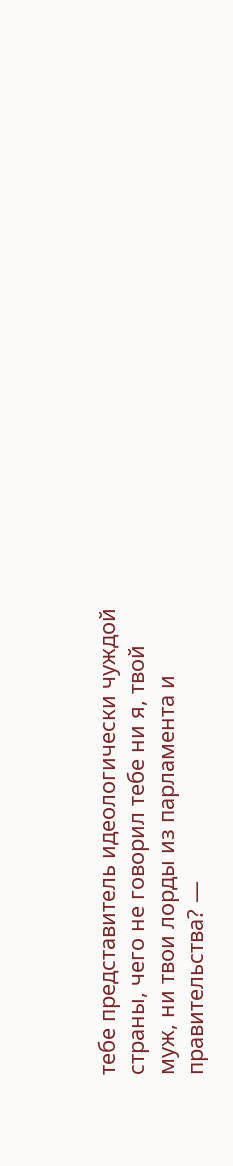тебе представитель идеологически чуждой страны, чего не говорил тебе ни я, твой муж, ни твои лорды из парламента и правительства? —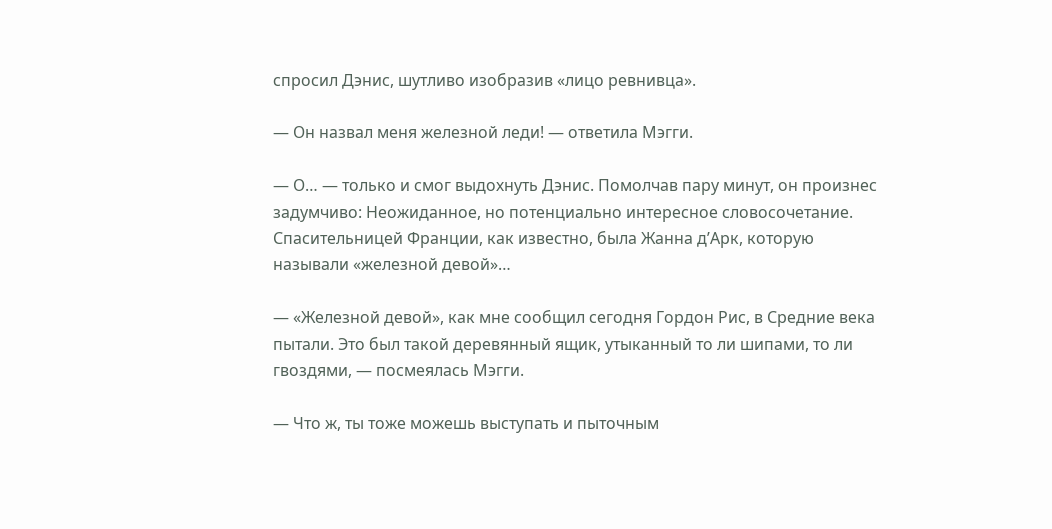спросил Дэнис, шутливо изобразив «лицо ревнивца».

— Он назвал меня железной леди! — ответила Мэгги.

— О… — только и смог выдохнуть Дэнис. Помолчав пару минут, он произнес задумчиво: Неожиданное, но потенциально интересное словосочетание. Спасительницей Франции, как известно, была Жанна д’Арк, которую называли «железной девой»…

— «Железной девой», как мне сообщил сегодня Гордон Рис, в Средние века пытали. Это был такой деревянный ящик, утыканный то ли шипами, то ли гвоздями, — посмеялась Мэгги.

— Что ж, ты тоже можешь выступать и пыточным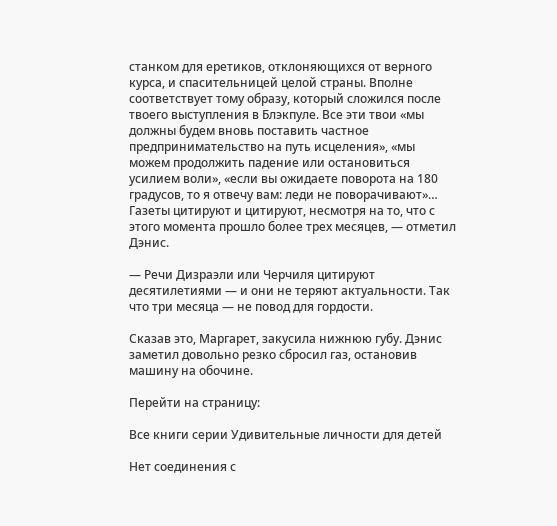станком для еретиков, отклоняющихся от верного курса, и спасительницей целой страны. Вполне соответствует тому образу, который сложился после твоего выступления в Блэкпуле. Все эти твои «мы должны будем вновь поставить частное предпринимательство на путь исцеления», «мы можем продолжить падение или остановиться усилием воли», «если вы ожидаете поворота на 180 градусов, то я отвечу вам: леди не поворачивают»… Газеты цитируют и цитируют, несмотря на то, что с этого момента прошло более трех месяцев, — отметил Дэнис.

— Речи Дизраэли или Черчиля цитируют десятилетиями — и они не теряют актуальности. Так что три месяца — не повод для гордости.

Сказав это, Маргарет, закусила нижнюю губу. Дэнис заметил довольно резко сбросил газ, остановив машину на обочине.

Перейти на страницу:

Все книги серии Удивительные личности для детей

Нет соединения с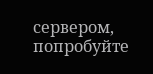сервером, попробуйте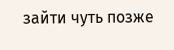зайти чуть позже